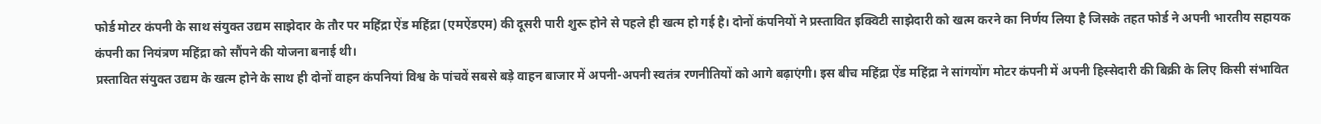फोर्ड मोटर कंपनी के साथ संयुक्त उद्यम साझेदार के तौर पर महिंद्रा ऐंड महिंद्रा (एमऐंडएम) की दूसरी पारी शुरू होने से पहले ही खत्म हो गई है। दोनों कंपनियों ने प्रस्तावित इक्विटी साझेदारी को खत्म करने का निर्णय लिया है जिसके तहत फोर्ड ने अपनी भारतीय सहायक कंपनी का नियंत्रण महिंद्रा को सौंपने की योजना बनाई थी।
प्रस्तावित संयुक्त उद्यम के खत्म होने के साथ ही दोनों वाहन कंपनियां विश्व के पांचवें सबसे बड़े वाहन बाजार में अपनी-अपनी स्वतंत्र रणनीतियों को आगे बढ़ाएंगी। इस बीच महिंद्रा ऐंड महिंद्रा ने सांगयोंग मोटर कंपनी में अपनी हिस्सेदारी की बिक्री के लिए किसी संभावित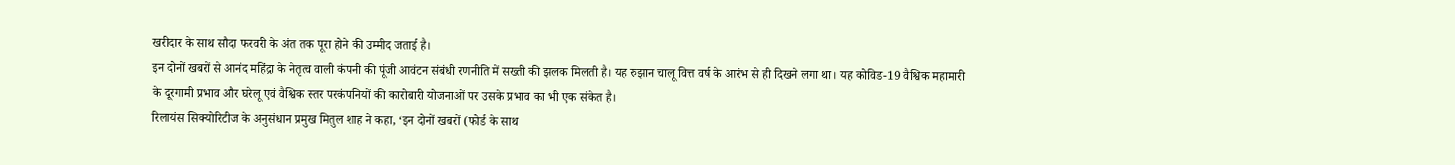खरीदार के साथ सौदा फरवरी के अंत तक पूरा होने की उम्मीद जताई है।
इन दोनों खबरों से आनंद महिंद्रा के नेतृत्व वाली कंपनी की पूंजी आवंटन संबंधी रणनीति में सख्ती की झलक मिलती है। यह रुझान चालू वित्त वर्ष के आरंभ से ही दिखने लगा था। यह कोविड-19 वैश्विक महामारी के दूरगामी प्रभाव और घरेलू एवं वैश्विक स्तर परकंपनियों की कारोबारी योजनाओं पर उसके प्रभाव का भी एक संकेत है।
रिलायंस सिक्योरिटीज के अनुसंधान प्रमुख मितुल शाह ने कहा, ‘इन दोनों खबरों (फोर्ड के साथ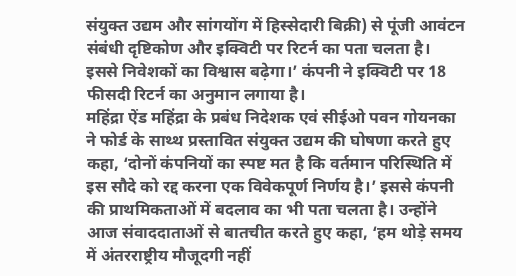संयुक्त उद्यम और सांगयोंग में हिस्सेदारी बिक्री) से पूंजी आवंटन संबंधी दृष्टिकोण और इक्विटी पर रिटर्न का पता चलता है। इससे निवेशकों का विश्वास बढ़ेगा।’ कंपनी ने इक्विटी पर 18 फीसदी रिटर्न का अनुमान लगाया है।
महिंद्रा ऐंड महिंद्रा के प्रबंध निदेशक एवं सीईओ पवन गोयनका ने फोर्ड के साथ्थ प्रस्तावित संयुक्त उद्यम की घोषणा करते हुए कहा, ‘दोनों कंपनियों का स्पष्ट मत है कि वर्तमान परिस्थिति में इस सौदे को रद्द करना एक विवेकपूर्ण निर्णय है।’ इससे कंपनी की प्राथमिकताओं में बदलाव का भी पता चलता है। उन्होंने आज संवाददाताओं से बातचीत करते हुए कहा, ‘हम थोड़े समय में अंतरराष्ट्रीय मौजूदगी नहीं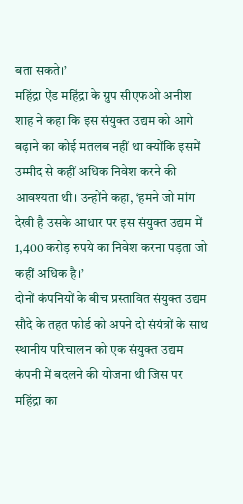बता सकते।’
महिंद्रा ऐंड महिंद्रा के ग्रुप सीएफओ अनीश शाह ने कहा कि इस संयुक्त उद्यम को आगे बढ़ाने का कोई मतलब नहीं था क्योंकि इसमें उम्मीद से कहीं अधिक निवेश करने की आवश्यता थी। उन्होंने कहा, ‘हमने जो मांग देखी है उसके आधार पर इस संयुक्त उद्यम में 1,400 करोड़ रुपये का निवेश करना पड़ता जो कहीं अधिक है।’
दोनों कंपनियों के बीच प्रस्तावित संयुक्त उद्यम सौदे के तहत फोर्ड को अपने दो संयंत्रों के साथ स्थानीय परिचालन को एक संयुक्त उद्यम कंपनी में बदलने की योजना थी जिस पर महिंद्रा का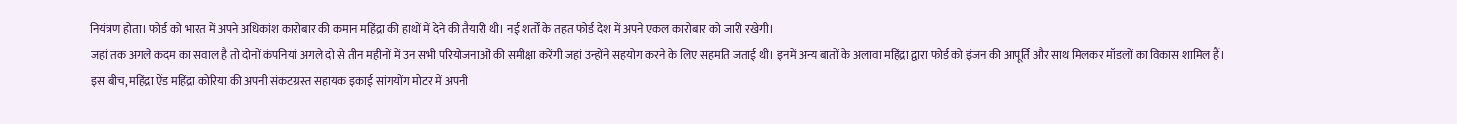नियंत्रण होता। फोर्ड को भारत में अपने अधिकांश कारोबार की कमान महिंद्रा की हाथों में देने की तैयारी थी। नई शर्तों के तहत फोर्ड देश में अपने एकल कारोबार को जारी रखेगी।
जहां तक अगले कदम का सवाल है तो दोनों कंपनियां अगले दो से तीन महीनों में उन सभी परियोजनाओं की समीक्षा करेंगी जहां उन्होंने सहयोग करने के लिए सहमति जताई थी। इनमें अन्य बातों के अलावा महिंद्रा द्वारा फोर्ड को इंजन की आपूर्ति और साथ मिलकर मॉडलों का विकास शामिल हैं।
इस बीच, महिंद्रा ऐंड महिंद्रा कोरिया की अपनी संकटग्रस्त सहायक इकाई सांगयोंग मोटर में अपनी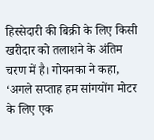हिस्सेदारी की बिक्री के लिए किसी खरीदार को तलाशने के अंतिम चरण में है। गोयनका ने कहा, ‘अगले सप्ताह हम सांगयोंग मोटर के लिए एक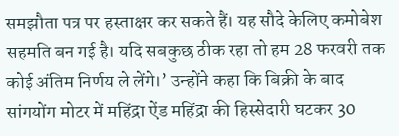समझौता पत्र पर हस्ताक्षर कर सकते हैं। यह सौदे केलिए कमोबेश सहमति बन गई है। यदि सबकुछ ठीक रहा तो हम 28 फरवरी तक कोई अंतिम निर्णय ले लेंगे।’ उन्होंने कहा कि बिक्री के बाद सांगयोंग मोटर में महिंद्रा ऐंड महिंद्रा की हिस्सेदारी घटकर 30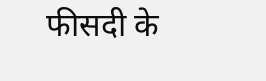फीसदी के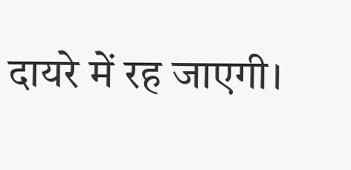दायरे में रह जाएगी।